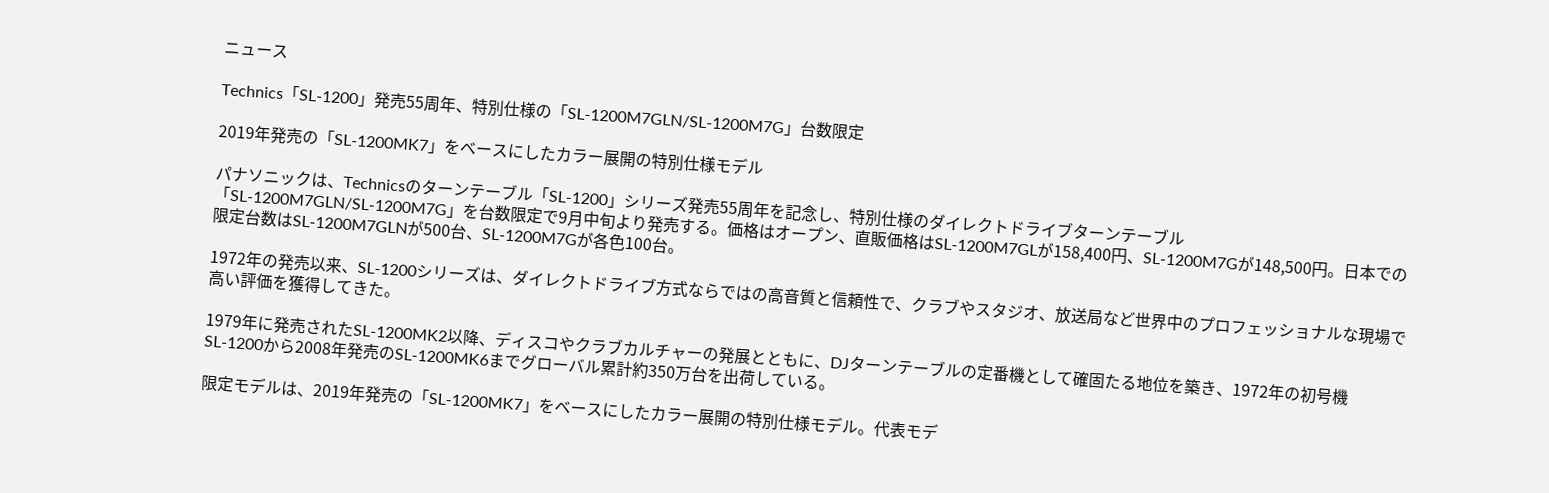ニュース

Technics「SL-1200」発売55周年、特別仕様の「SL-1200M7GLN/SL-1200M7G」台数限定

2019年発売の「SL-1200MK7」をベースにしたカラー展開の特別仕様モデル

パナソニックは、Technicsのターンテーブル「SL-1200」シリーズ発売55周年を記念し、特別仕様のダイレクトドライブターンテーブル「SL-1200M7GLN/SL-1200M7G」を台数限定で9月中旬より発売する。価格はオープン、直販価格はSL-1200M7GLが158,400円、SL-1200M7Gが148,500円。日本での限定台数はSL-1200M7GLNが500台、SL-1200M7Gが各色100台。

1972年の発売以来、SL-1200シリーズは、ダイレクトドライブ方式ならではの高音質と信頼性で、クラブやスタジオ、放送局など世界中のプロフェッショナルな現場で高い評価を獲得してきた。

1979年に発売されたSL-1200MK2以降、ディスコやクラブカルチャーの発展とともに、DJターンテーブルの定番機として確固たる地位を築き、1972年の初号機SL-1200から2008年発売のSL-1200MK6までグローバル累計約350万台を出荷している。

限定モデルは、2019年発売の「SL-1200MK7」をベースにしたカラー展開の特別仕様モデル。代表モデ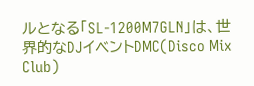ルとなる「SL-1200M7GLN」は、世界的なDJイベントDMC(Disco Mix Club)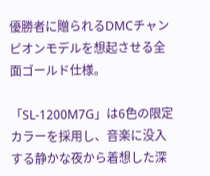優勝者に贈られるDMCチャンピオンモデルを想起させる全面ゴールド仕様。

「SL-1200M7G」は6色の限定カラーを採用し、音楽に没入する静かな夜から着想した深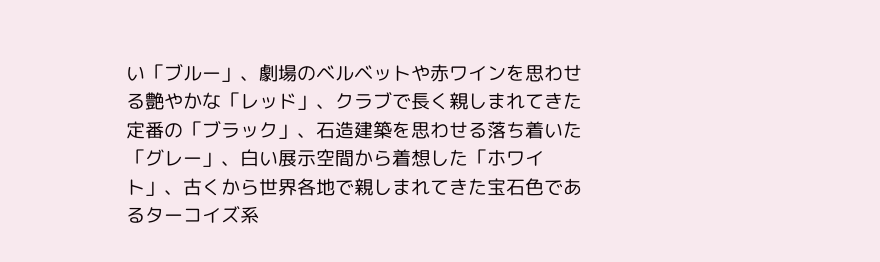い「ブルー」、劇場のベルベットや赤ワインを思わせる艶やかな「レッド」、クラブで長く親しまれてきた定番の「ブラック」、石造建築を思わせる落ち着いた「グレー」、白い展示空間から着想した「ホワイト」、古くから世界各地で親しまれてきた宝石色であるターコイズ系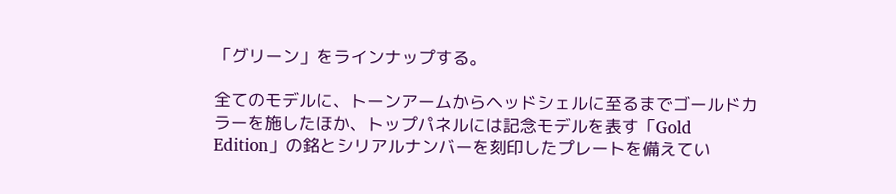「グリーン」をラインナップする。

全てのモデルに、トーンアームからヘッドシェルに至るまでゴールドカラーを施したほか、トップパネルには記念モデルを表す「Gold Edition」の銘とシリアルナンバーを刻印したプレートを備えてい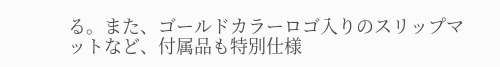る。また、ゴールドカラーロゴ入りのスリップマットなど、付属品も特別仕様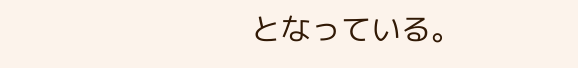となっている。